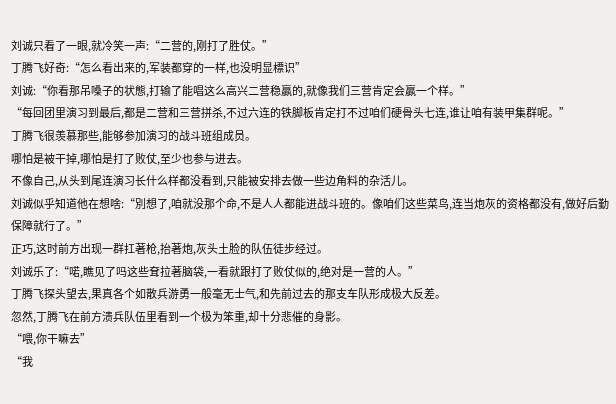刘诚只看了一眼,就冷笑一声:“二营的,刚打了胜仗。”
丁腾飞好奇:“怎么看出来的,军装都穿的一样,也没明显標识”
刘诚:“你看那吊嗓子的状態,打输了能唱这么高兴二营稳贏的,就像我们三营肯定会贏一个样。”
“每回团里演习到最后,都是二营和三营拼杀,不过六连的铁脚板肯定打不过咱们硬骨头七连,谁让咱有装甲集群呢。”
丁腾飞很羡慕那些,能够参加演习的战斗班组成员。
哪怕是被干掉,哪怕是打了败仗,至少也参与进去。
不像自己,从头到尾连演习长什么样都没看到,只能被安排去做一些边角料的杂活儿。
刘诚似乎知道他在想啥:“別想了,咱就没那个命,不是人人都能进战斗班的。像咱们这些菜鸟,连当炮灰的资格都没有,做好后勤保障就行了。”
正巧,这时前方出现一群扛著枪,抬著炮,灰头土脸的队伍徒步经过。
刘诚乐了:“喏,瞧见了吗这些耷拉著脑袋,一看就跟打了败仗似的,绝对是一营的人。”
丁腾飞探头望去,果真各个如散兵游勇一般毫无士气,和先前过去的那支车队形成极大反差。
忽然,丁腾飞在前方溃兵队伍里看到一个极为笨重,却十分悲催的身影。
“喂,你干嘛去”
“我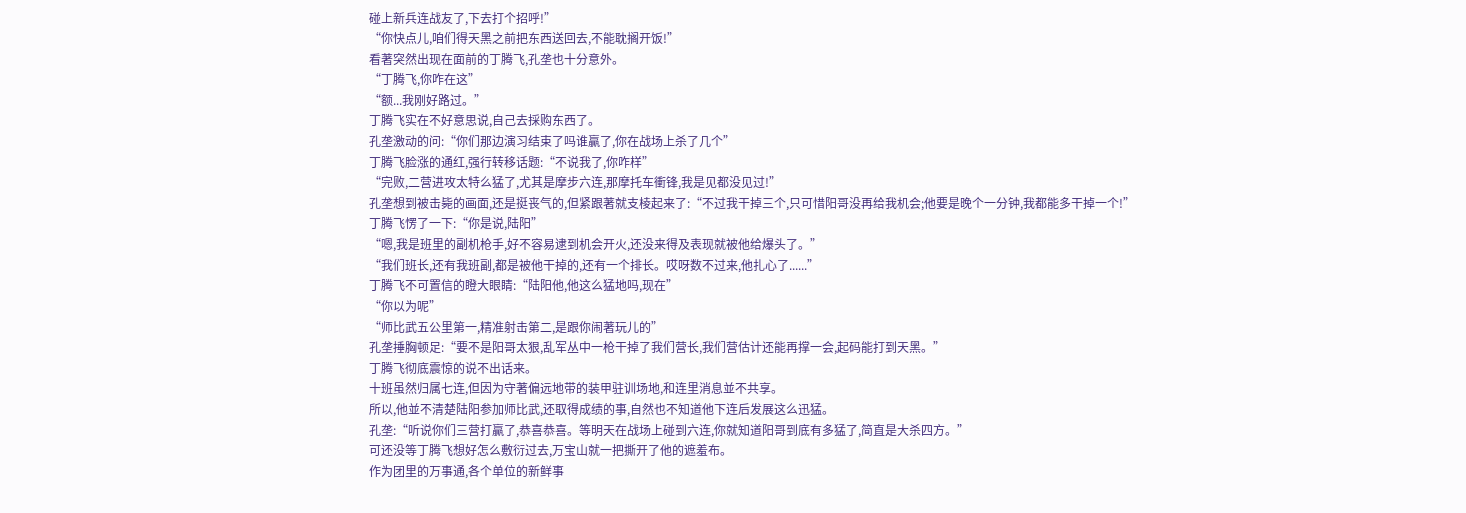碰上新兵连战友了,下去打个招呼!”
“你快点儿,咱们得天黑之前把东西送回去,不能耽搁开饭!”
看著突然出现在面前的丁腾飞,孔垄也十分意外。
“丁腾飞,你咋在这”
“额...我刚好路过。”
丁腾飞实在不好意思说,自己去採购东西了。
孔垄激动的问:“你们那边演习结束了吗谁贏了,你在战场上杀了几个”
丁腾飞脸涨的通红,强行转移话题:“不说我了,你咋样”
“完败,二营进攻太特么猛了,尤其是摩步六连,那摩托车衝锋,我是见都没见过!”
孔垄想到被击毙的画面,还是挺丧气的,但紧跟著就支棱起来了:“不过我干掉三个,只可惜阳哥没再给我机会;他要是晚个一分钟,我都能多干掉一个!”
丁腾飞愣了一下:“你是说,陆阳”
“嗯,我是班里的副机枪手,好不容易逮到机会开火,还没来得及表现就被他给爆头了。”
“我们班长,还有我班副,都是被他干掉的,还有一个排长。哎呀数不过来,他扎心了......”
丁腾飞不可置信的瞪大眼睛:“陆阳他,他这么猛地吗,现在”
“你以为呢”
“师比武五公里第一,精准射击第二,是跟你闹著玩儿的”
孔垄捶胸顿足:“要不是阳哥太狠,乱军丛中一枪干掉了我们营长,我们营估计还能再撑一会,起码能打到天黑。”
丁腾飞彻底震惊的说不出话来。
十班虽然归属七连,但因为守著偏远地带的装甲驻训场地,和连里消息並不共享。
所以,他並不清楚陆阳参加师比武,还取得成绩的事,自然也不知道他下连后发展这么迅猛。
孔垄:“听说你们三营打贏了,恭喜恭喜。等明天在战场上碰到六连,你就知道阳哥到底有多猛了,简直是大杀四方。”
可还没等丁腾飞想好怎么敷衍过去,万宝山就一把撕开了他的遮羞布。
作为团里的万事通,各个单位的新鲜事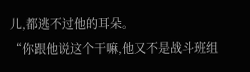儿,都逃不过他的耳朵。
“你跟他说这个干嘛,他又不是战斗班组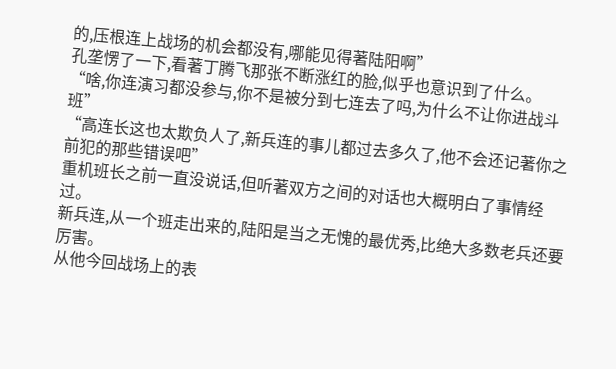的,压根连上战场的机会都没有,哪能见得著陆阳啊”
孔垄愣了一下,看著丁腾飞那张不断涨红的脸,似乎也意识到了什么。
“啥,你连演习都没参与,你不是被分到七连去了吗,为什么不让你进战斗班”
“高连长这也太欺负人了,新兵连的事儿都过去多久了,他不会还记著你之前犯的那些错误吧”
重机班长之前一直没说话,但听著双方之间的对话也大概明白了事情经过。
新兵连,从一个班走出来的,陆阳是当之无愧的最优秀,比绝大多数老兵还要厉害。
从他今回战场上的表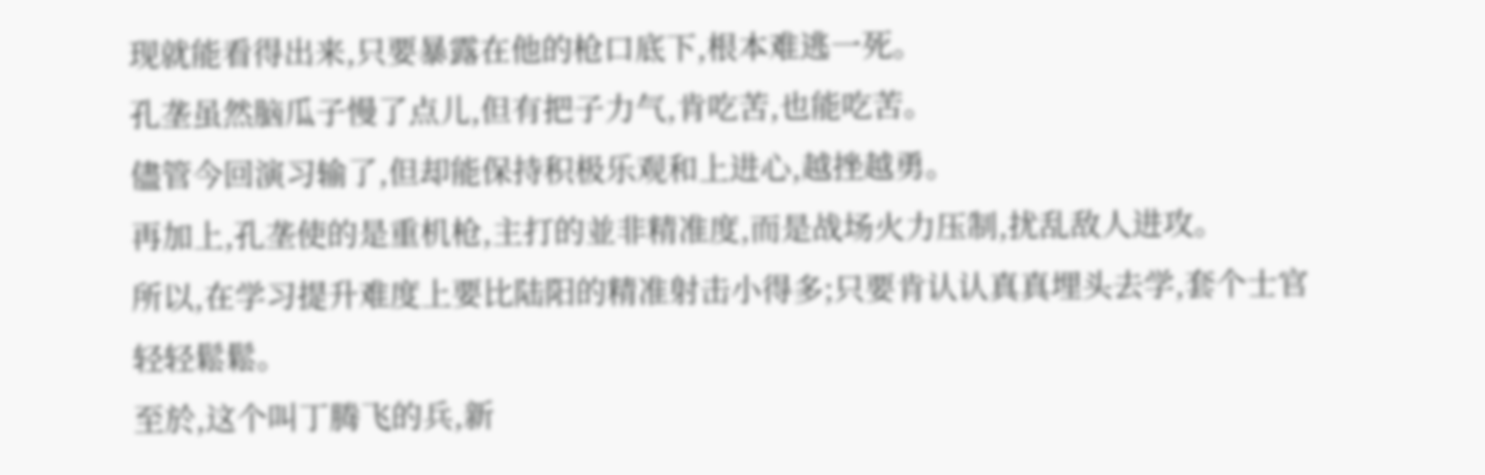现就能看得出来,只要暴露在他的枪口底下,根本难逃一死。
孔垄虽然脑瓜子慢了点儿,但有把子力气,肯吃苦,也能吃苦。
儘管今回演习输了,但却能保持积极乐观和上进心,越挫越勇。
再加上,孔垄使的是重机枪,主打的並非精准度,而是战场火力压制,扰乱敌人进攻。
所以,在学习提升难度上要比陆阳的精准射击小得多;只要肯认认真真埋头去学,套个士官轻轻鬆鬆。
至於,这个叫丁腾飞的兵,新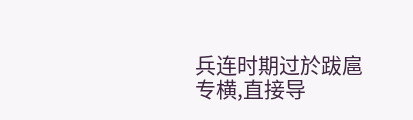兵连时期过於跋扈专横,直接导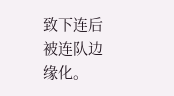致下连后被连队边缘化。